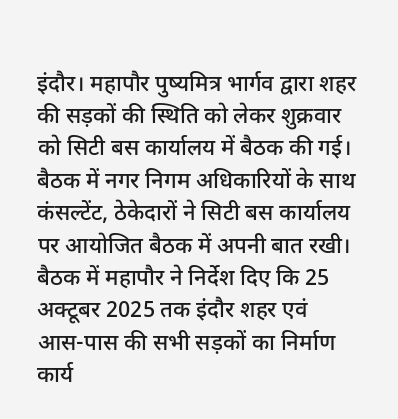इंदौर। महापौर पुष्यमित्र भार्गव द्वारा शहर की सड़कों की स्थिति को लेकर शुक्रवार को सिटी बस कार्यालय में बैठक की गई।
बैठक में नगर निगम अधिकारियों के साथ कंसल्टेंट, ठेकेदारों ने सिटी बस कार्यालय पर आयोजित बैठक में अपनी बात रखी।
बैठक में महापौर ने निर्देश दिए कि 25 अक्टूबर 2025 तक इंदौर शहर एवं आस-पास की सभी सड़कों का निर्माण कार्य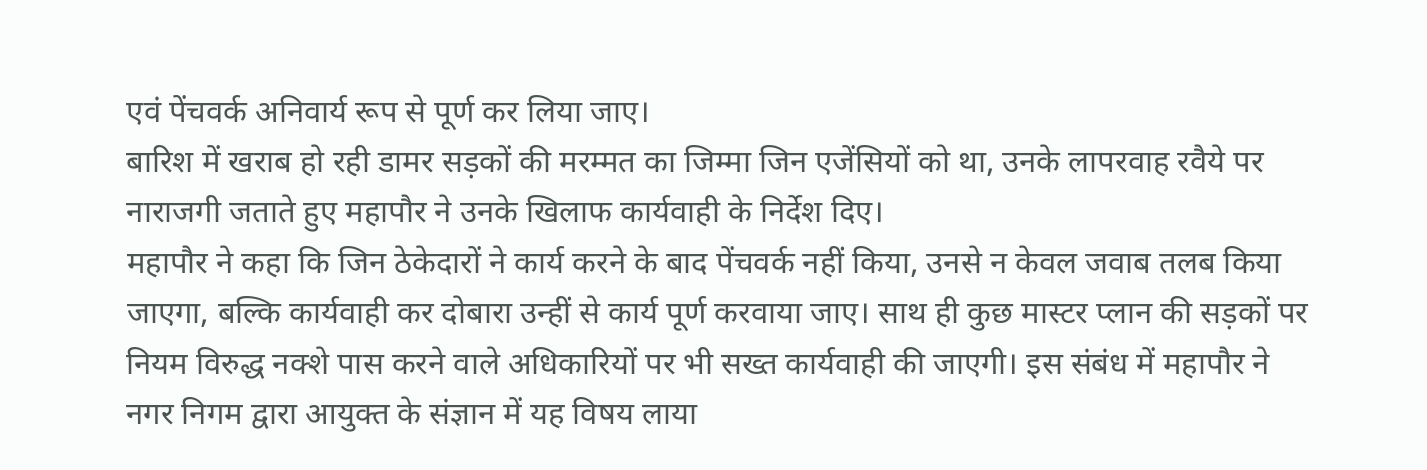एवं पेंचवर्क अनिवार्य रूप से पूर्ण कर लिया जाए।
बारिश में खराब हो रही डामर सड़कों की मरम्मत का जिम्मा जिन एजेंसियों को था, उनके लापरवाह रवैये पर नाराजगी जताते हुए महापौर ने उनके खिलाफ कार्यवाही के निर्देश दिए।
महापौर ने कहा कि जिन ठेकेदारों ने कार्य करने के बाद पेंचवर्क नहीं किया, उनसे न केवल जवाब तलब किया जाएगा, बल्कि कार्यवाही कर दोबारा उन्हीं से कार्य पूर्ण करवाया जाए। साथ ही कुछ मास्टर प्लान की सड़कों पर नियम विरुद्ध नक्शे पास करने वाले अधिकारियों पर भी सख्त कार्यवाही की जाएगी। इस संबंध में महापौर ने नगर निगम द्वारा आयुक्त के संज्ञान में यह विषय लाया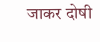जाकर दोषी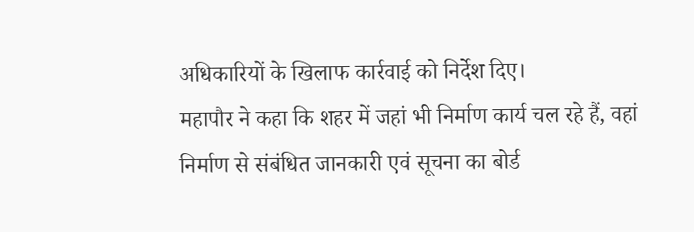अधिकारियों के खिलाफ कार्रवाई को निर्देश दिए।
महापौर ने कहा कि शहर में जहां भी निर्माण कार्य चल रहे हैं, वहां निर्माण से संबंधित जानकारी एवं सूचना का बोर्ड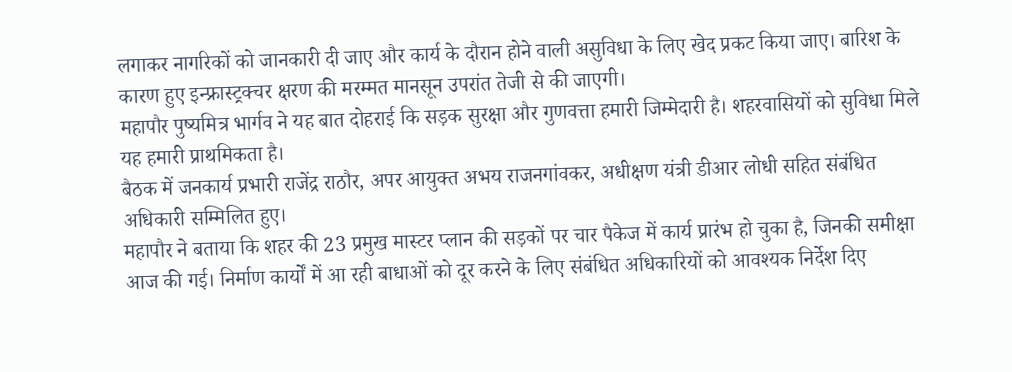लगाकर नागरिकों को जानकारी दी जाए और कार्य के दौरान होने वाली असुविधा के लिए खेद प्रकट किया जाए। बारिश के कारण हुए इन्फ्रास्ट्रक्चर क्षरण की मरम्मत मानसून उपरांत तेजी से की जाएगी।
महापौर पुष्यमित्र भार्गव ने यह बात दोहराई कि सड़क सुरक्षा और गुणवत्ता हमारी जिम्मेदारी है। शहरवासियों को सुविधा मिले यह हमारी प्राथमिकता है।
बैठक में जनकार्य प्रभारी राजेंद्र राठौर, अपर आयुक्त अभय राजनगांवकर, अधीक्षण यंत्री डीआर लोधी सहित संबंधित अधिकारी सम्मिलित हुए।
महापौर ने बताया कि शहर की 23 प्रमुख मास्टर प्लान की सड़कों पर चार पैकेज में कार्य प्रारंभ हो चुका है, जिनकी समीक्षा आज की गई। निर्माण कार्यों में आ रही बाधाओं को दूर करने के लिए संबंधित अधिकारियों को आवश्यक निर्देश दिए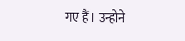गए हैं। उन्होने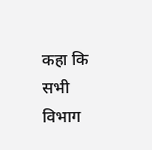कहा कि सभी विभाग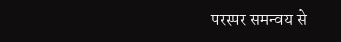परस्पर समन्वय से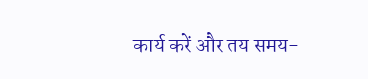कार्य करें और तय समय-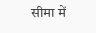सीमा में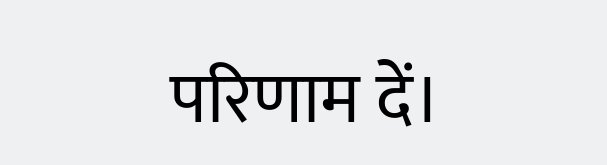परिणाम दें।